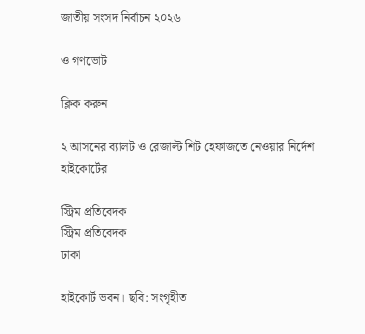জাতীয় সংসদ নির্বাচন ২০২৬

ও গণভোট

ক্লিক করুন

২ আসনের ব্যালট ও রেজাল্ট শিট হেফাজতে নেওয়ার নির্দেশ হাইকোর্টের

স্ট্রিম প্রতিবেদক
স্ট্রিম প্রতিবেদক
ঢাকা

হাইকোর্ট ভবন। ছবি: সংগৃহীত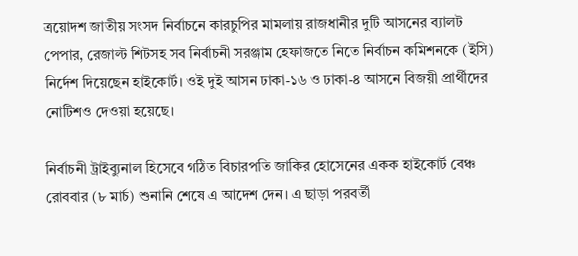ত্রয়োদশ জাতীয় সংসদ নির্বাচনে কারচুপির মামলায় রাজধানীর দুটি আসনের ব্যালট পেপার, রেজাল্ট শিটসহ সব নির্বাচনী সরঞ্জাম হেফাজতে নিতে নির্বাচন কমিশনকে (ইসি) নির্দেশ দিয়েছেন হাইকোর্ট। ওই দুই আসন ঢাকা-১৬ ও ঢাকা-৪ আসনে বিজয়ী প্রার্থীদের নোটিশও দেওয়া হয়েছে।

নির্বাচনী ট্রাইব্যুনাল হিসেবে গঠিত বিচারপতি জাকির হোসেনের একক হাইকোর্ট বেঞ্চ রোববার (৮ মার্চ) শুনানি শেষে এ আদেশ দেন। এ ছাড়া পরবর্তী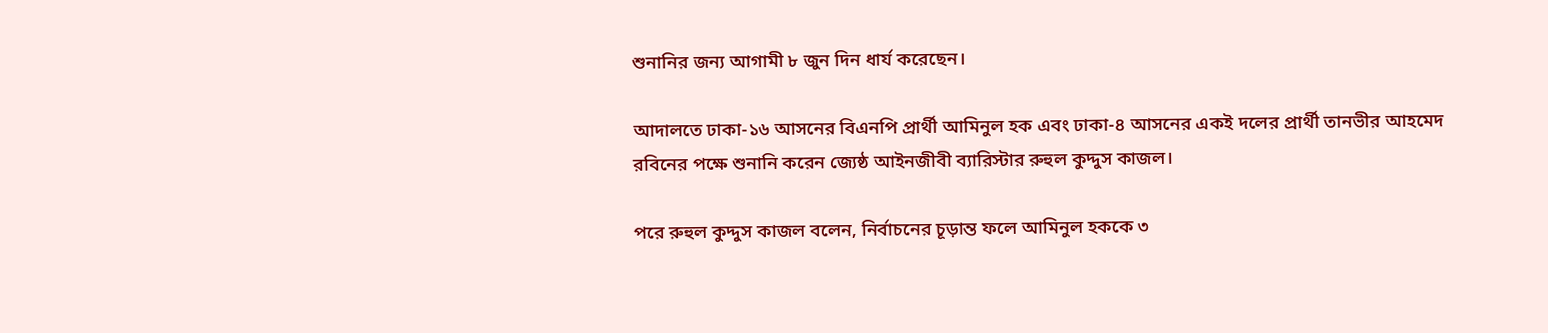শুনানির জন্য আগামী ৮ জুন দিন ধার্য করেছেন।

আদালতে ঢাকা-১৬ আসনের বিএনপি প্রার্থী আমিনুল হক এবং ঢাকা-৪ আসনের একই দলের প্রার্থী তানভীর আহমেদ রবিনের পক্ষে শুনানি করেন জ্যেষ্ঠ আইনজীবী ব্যারিস্টার রুহুল কুদ্দুস কাজল।

পরে রুহুল কুদ্দুস কাজল বলেন, নির্বাচনের চূড়ান্ত ফলে আমিনুল হককে ৩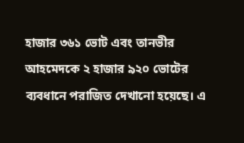হাজার ৩৬১ ভোট এবং তানভীর আহমেদকে ২ হাজার ৯২০ ভোটের ব্যবধানে পরাজিত দেখানো হয়েছে। এ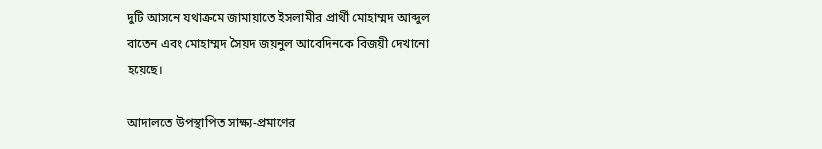দুটি আসনে যথাক্রমে জামায়াতে ইসলামীর প্রার্থী মোহাম্মদ আব্দুল বাতেন এবং মোহাম্মদ সৈয়দ জয়নুল আবেদিনকে বিজয়ী দেখানো হয়েছে।

আদালতে উপস্থাপিত সাক্ষ্য-প্রমাণের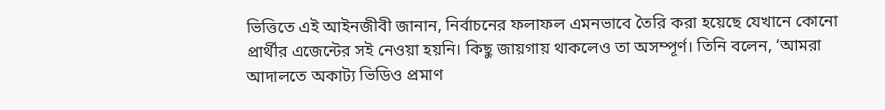ভিত্তিতে এই আইনজীবী জানান, নির্বাচনের ফলাফল এমনভাবে তৈরি করা হয়েছে যেখানে কোনো প্রার্থীর এজেন্টের সই নেওয়া হয়নি। কিছু জায়গায় থাকলেও তা অসম্পূর্ণ। তিনি বলেন, ‘আমরা আদালতে অকাট্য ভিডিও প্রমাণ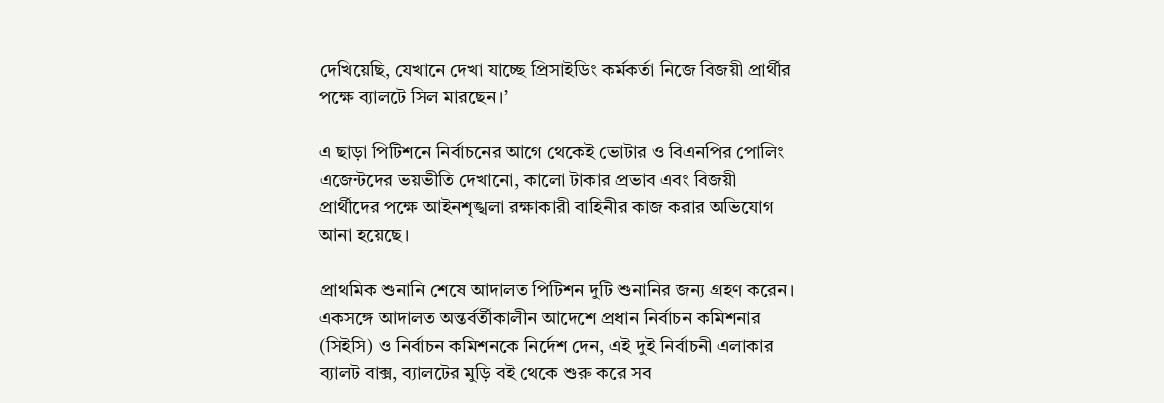দেখিয়েছি, যেখানে দেখা যাচ্ছে প্রিসাইডিং কর্মকর্তা নিজে বিজয়ী প্রার্থীর পক্ষে ব্যালটে সিল মারছেন।’

এ ছাড়া পিটিশনে নির্বাচনের আগে থেকেই ভোটার ও বিএনপির পোলিং এজেন্টদের ভয়ভীতি দেখানো, কালো টাকার প্রভাব এবং বিজয়ী প্রার্থীদের পক্ষে আইনশৃঙ্খলা রক্ষাকারী বাহিনীর কাজ করার অভিযোগ আনা হয়েছে।

প্রাথমিক শুনানি শেষে আদালত পিটিশন দুটি শুনানির জন্য গ্রহণ করেন। একসঙ্গে আদালত অন্তর্বর্তীকালীন আদেশে প্রধান নির্বাচন কমিশনার (সিইসি) ও নির্বাচন কমিশনকে নির্দেশ দেন, এই দুই নির্বাচনী এলাকার ব্যালট বাক্স, ব্যালটের মুড়ি বই থেকে শুরু করে সব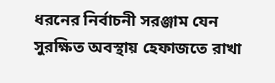ধরনের নির্বাচনী সরঞ্জাম যেন সুরক্ষিত অবস্থায় হেফাজতে রাখা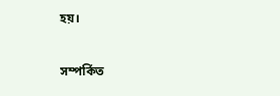হয়।

সম্পর্কিত